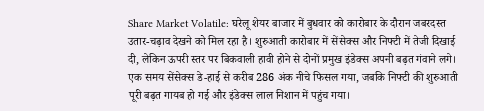Share Market Volatile: घरेलू शेयर बाजार में बुधवार को कारोबार के दौरान जबरदस्त उतार-चढ़ाव देखने को मिल रहा है। शुरुआती कारोबार में सेंसेक्स और निफ्टी में तेजी दिखाई दी, लेकिन ऊपरी स्तर पर बिकवाली हावी होने से दोनों प्रमुख इंडेक्स अपनी बढ़त गंवाने लगे। एक समय सेंसेक्स डे-हाई से करीब 286 अंक नीचे फिसल गया, जबकि निफ्टी की शुरुआती पूरी बढ़त गायब हो गई और इंडेक्स लाल निशान में पहुंच गया।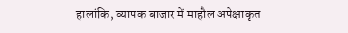हालांकि, व्यापक बाजार में माहौल अपेक्षाकृत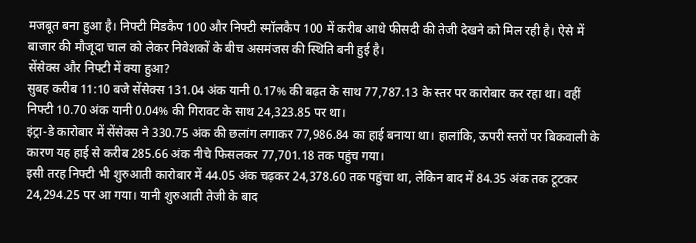मजबूत बना हुआ है। निफ्टी मिडकैप 100 और निफ्टी स्मॉलकैप 100 में करीब आधे फीसदी की तेजी देखने को मिल रही है। ऐसे में बाजार की मौजूदा चाल को लेकर निवेशकों के बीच असमंजस की स्थिति बनी हुई है।
सेंसेक्स और निफ्टी में क्या हुआ?
सुबह करीब 11:10 बजे सेंसेक्स 131.04 अंक यानी 0.17% की बढ़त के साथ 77,787.13 के स्तर पर कारोबार कर रहा था। वहीं निफ्टी 10.70 अंक यानी 0.04% की गिरावट के साथ 24,323.85 पर था।
इंट्रा-डे कारोबार में सेंसेक्स ने 330.75 अंक की छलांग लगाकर 77,986.84 का हाई बनाया था। हालांकि, ऊपरी स्तरों पर बिकवाली के कारण यह हाई से करीब 285.66 अंक नीचे फिसलकर 77,701.18 तक पहुंच गया।
इसी तरह निफ्टी भी शुरुआती कारोबार में 44.05 अंक चढ़कर 24,378.60 तक पहुंचा था, लेकिन बाद में 84.35 अंक तक टूटकर 24,294.25 पर आ गया। यानी शुरुआती तेजी के बाद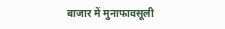बाजार में मुनाफावसूली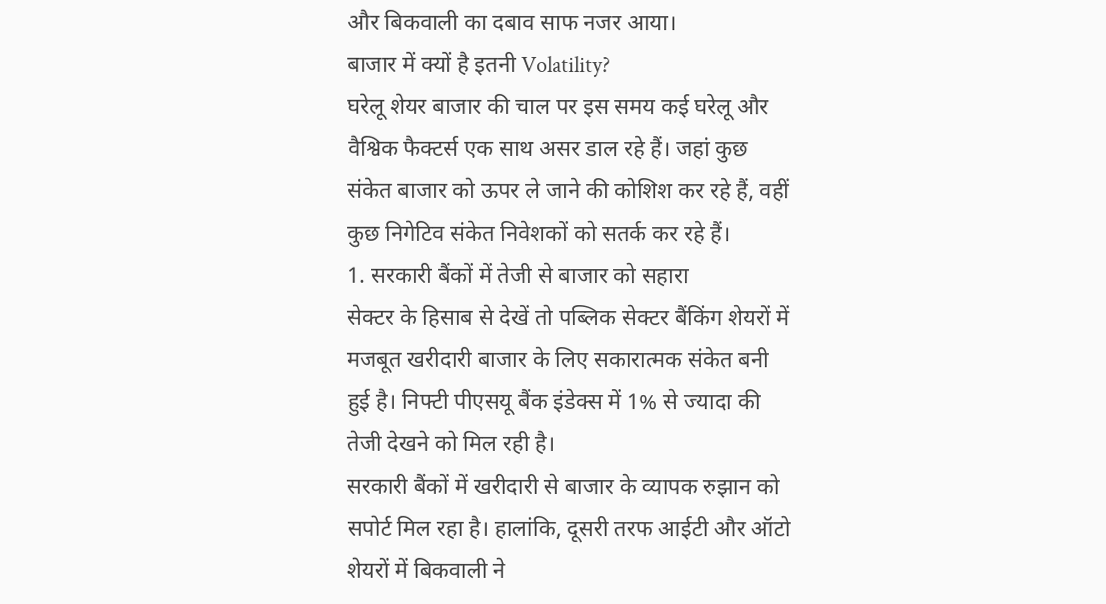और बिकवाली का दबाव साफ नजर आया।
बाजार में क्यों है इतनी Volatility?
घरेलू शेयर बाजार की चाल पर इस समय कई घरेलू और वैश्विक फैक्टर्स एक साथ असर डाल रहे हैं। जहां कुछ संकेत बाजार को ऊपर ले जाने की कोशिश कर रहे हैं, वहीं कुछ निगेटिव संकेत निवेशकों को सतर्क कर रहे हैं।
1. सरकारी बैंकों में तेजी से बाजार को सहारा
सेक्टर के हिसाब से देखें तो पब्लिक सेक्टर बैंकिंग शेयरों में मजबूत खरीदारी बाजार के लिए सकारात्मक संकेत बनी हुई है। निफ्टी पीएसयू बैंक इंडेक्स में 1% से ज्यादा की तेजी देखने को मिल रही है।
सरकारी बैंकों में खरीदारी से बाजार के व्यापक रुझान को सपोर्ट मिल रहा है। हालांकि, दूसरी तरफ आईटी और ऑटो शेयरों में बिकवाली ने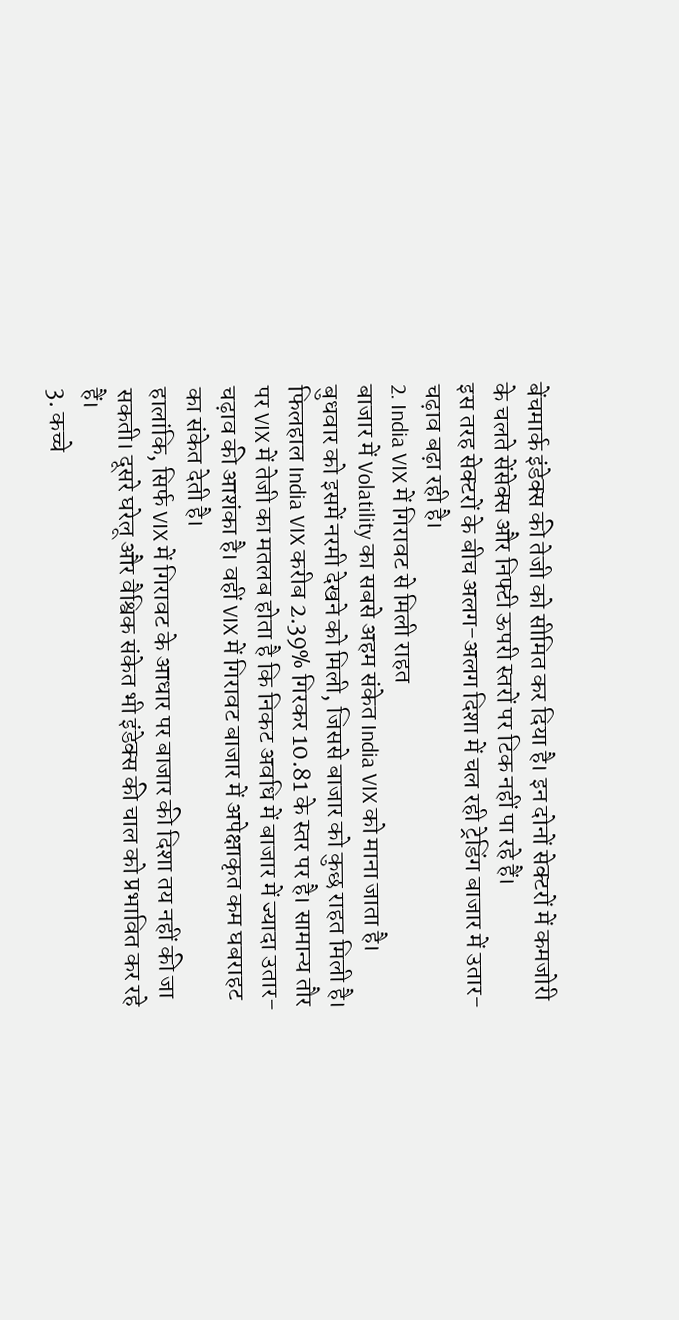बेंचमार्क इंडेक्स की तेजी को सीमित कर दिया है। इन दोनों सेक्टरों में कमजोरी के चलते सेंसेक्स और निफ्टी ऊपरी स्तरों पर टिक नहीं पा रहे हैं।
इस तरह सेक्टरों के बीच अलग-अलग दिशा में चल रही ट्रेडिंग बाजार में उतार-चढ़ाव बढ़ा रही है।
2. India VIX में गिरावट से मिली राहत
बाजार में Volatility का सबसे अहम संकेत India VIX को माना जाता है। बुधवार को इसमें नरमी देखने को मिली, जिससे बाजार को कुछ राहत मिली है।
फिलहाल India VIX करीब 2.39% गिरकर 10.81 के स्तर पर है। सामान्य तौर पर VIX में तेजी का मतलब होता है कि निकट अवधि में बाजार में ज्यादा उतार-चढ़ाव की आशंका है। वहीं VIX में गिरावट बाजार में अपेक्षाकृत कम घबराहट का संकेत देती है।
हालांकि, सिर्फ VIX में गिरावट के आधार पर बाजार की दिशा तय नहीं की जा सकती। दूसरे घरेलू और वैश्विक संकेत भी इंडेक्स की चाल को प्रभावित कर रहे हैं।
3. कच्चे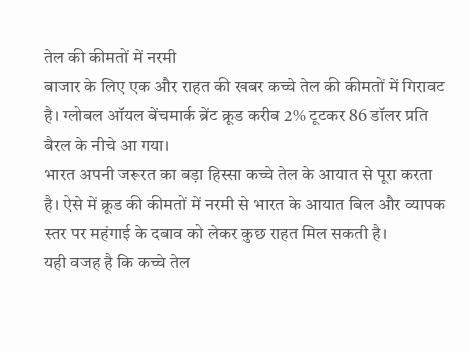तेल की कीमतों में नरमी
बाजार के लिए एक और राहत की खबर कच्चे तेल की कीमतों में गिरावट है। ग्लोबल ऑयल बेंचमार्क ब्रेंट क्रूड करीब 2% टूटकर 86 डॉलर प्रति बैरल के नीचे आ गया।
भारत अपनी जरूरत का बड़ा हिस्सा कच्चे तेल के आयात से पूरा करता है। ऐसे में क्रूड की कीमतों में नरमी से भारत के आयात बिल और व्यापक स्तर पर महंगाई के दबाव को लेकर कुछ राहत मिल सकती है।
यही वजह है कि कच्चे तेल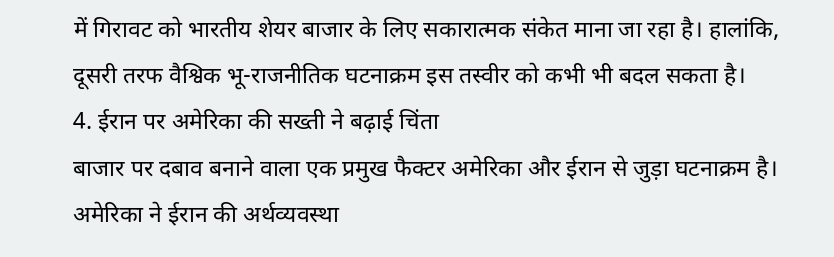में गिरावट को भारतीय शेयर बाजार के लिए सकारात्मक संकेत माना जा रहा है। हालांकि, दूसरी तरफ वैश्विक भू-राजनीतिक घटनाक्रम इस तस्वीर को कभी भी बदल सकता है।
4. ईरान पर अमेरिका की सख्ती ने बढ़ाई चिंता
बाजार पर दबाव बनाने वाला एक प्रमुख फैक्टर अमेरिका और ईरान से जुड़ा घटनाक्रम है। अमेरिका ने ईरान की अर्थव्यवस्था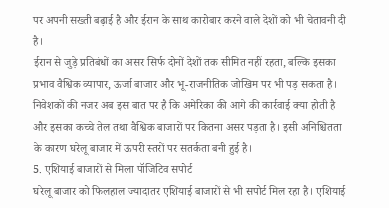पर अपनी सख्ती बढ़ाई है और ईरान के साथ कारोबार करने वाले देशों को भी चेतावनी दी है।
ईरान से जुड़े प्रतिबंधों का असर सिर्फ दोनों देशों तक सीमित नहीं रहता, बल्कि इसका प्रभाव वैश्विक व्यापार, ऊर्जा बाजार और भू-राजनीतिक जोखिम पर भी पड़ सकता है।
निवेशकों की नजर अब इस बात पर है कि अमेरिका की आगे की कार्रवाई क्या होती है और इसका कच्चे तेल तथा वैश्विक बाजारों पर कितना असर पड़ता है। इसी अनिश्चितता के कारण घरेलू बाजार में ऊपरी स्तरों पर सतर्कता बनी हुई है।
5. एशियाई बाजारों से मिला पॉजिटिव सपोर्ट
घरेलू बाजार को फिलहाल ज्यादातर एशियाई बाजारों से भी सपोर्ट मिल रहा है। एशियाई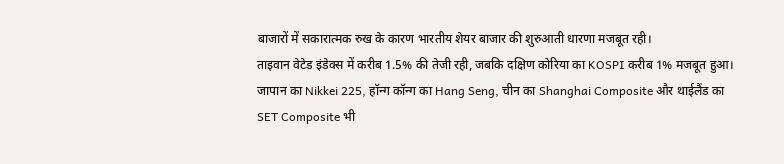बाजारों में सकारात्मक रुख के कारण भारतीय शेयर बाजार की शुरुआती धारणा मजबूत रही।
ताइवान वेटेड इंडेक्स में करीब 1.5% की तेजी रही, जबकि दक्षिण कोरिया का KOSPI करीब 1% मजबूत हुआ। जापान का Nikkei 225, हॉन्ग कॉन्ग का Hang Seng, चीन का Shanghai Composite और थाईलैंड का SET Composite भी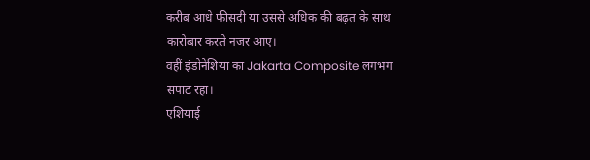करीब आधे फीसदी या उससे अधिक की बढ़त के साथ कारोबार करते नजर आए।
वहीं इंडोनेशिया का Jakarta Composite लगभग सपाट रहा।
एशियाई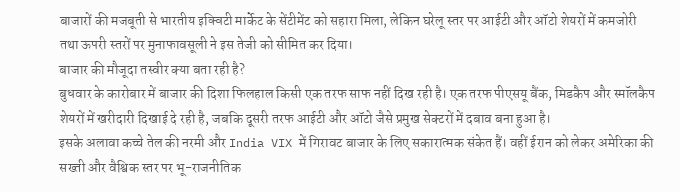बाजारों की मजबूती से भारतीय इक्विटी मार्केट के सेंटीमेंट को सहारा मिला, लेकिन घरेलू स्तर पर आईटी और ऑटो शेयरों में कमजोरी तथा ऊपरी स्तरों पर मुनाफावसूली ने इस तेजी को सीमित कर दिया।
बाजार की मौजूदा तस्वीर क्या बता रही है?
बुधवार के कारोबार में बाजार की दिशा फिलहाल किसी एक तरफ साफ नहीं दिख रही है। एक तरफ पीएसयू बैंक, मिडकैप और स्मॉलकैप शेयरों में खरीदारी दिखाई दे रही है, जबकि दूसरी तरफ आईटी और ऑटो जैसे प्रमुख सेक्टरों में दबाव बना हुआ है।
इसके अलावा कच्चे तेल की नरमी और India VIX में गिरावट बाजार के लिए सकारात्मक संकेत हैं। वहीं ईरान को लेकर अमेरिका की सख्ती और वैश्विक स्तर पर भू-राजनीतिक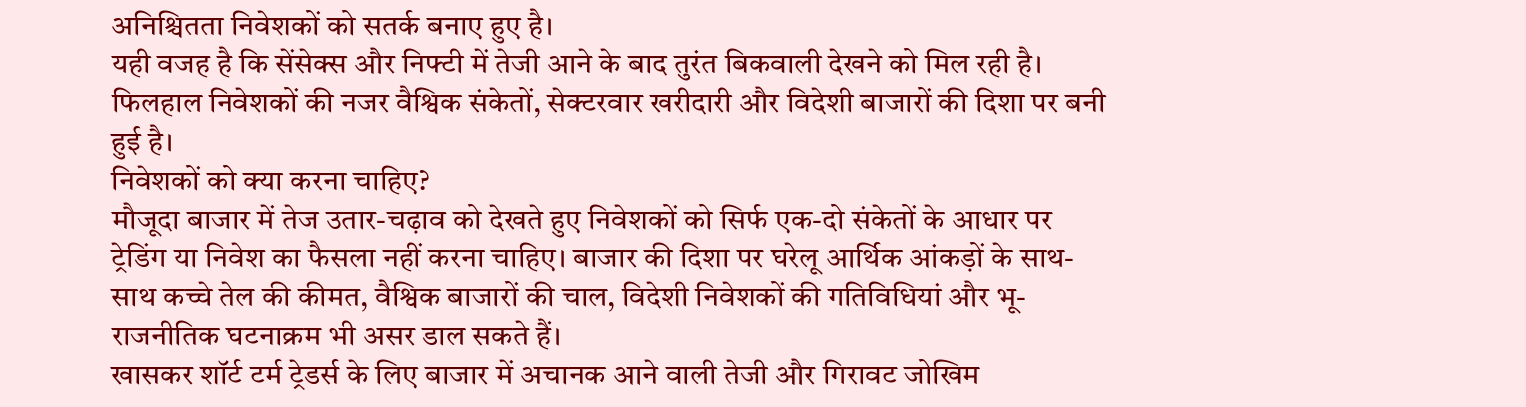अनिश्चितता निवेशकों को सतर्क बनाए हुए है।
यही वजह है कि सेंसेक्स और निफ्टी में तेजी आने के बाद तुरंत बिकवाली देखने को मिल रही है। फिलहाल निवेशकों की नजर वैश्विक संकेतों, सेक्टरवार खरीदारी और विदेशी बाजारों की दिशा पर बनी हुई है।
निवेशकों को क्या करना चाहिए?
मौजूदा बाजार में तेज उतार-चढ़ाव को देखते हुए निवेशकों को सिर्फ एक-दो संकेतों के आधार पर ट्रेडिंग या निवेश का फैसला नहीं करना चाहिए। बाजार की दिशा पर घरेलू आर्थिक आंकड़ों के साथ-साथ कच्चे तेल की कीमत, वैश्विक बाजारों की चाल, विदेशी निवेशकों की गतिविधियां और भू-राजनीतिक घटनाक्रम भी असर डाल सकते हैं।
खासकर शॉर्ट टर्म ट्रेडर्स के लिए बाजार में अचानक आने वाली तेजी और गिरावट जोखिम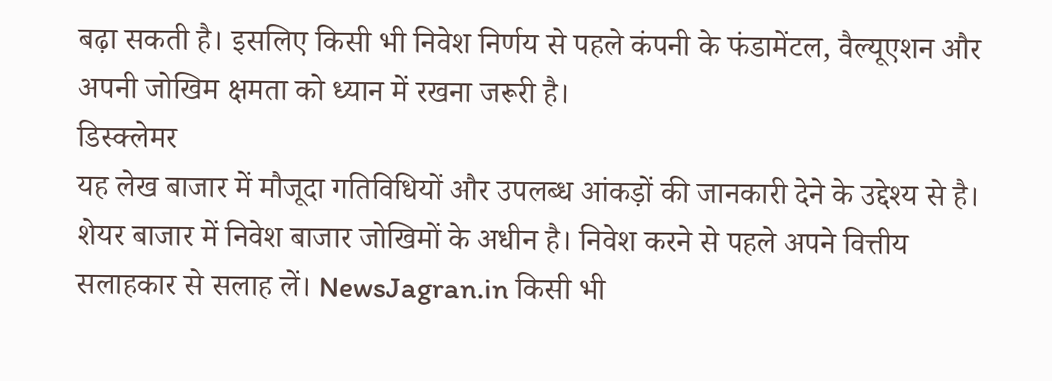बढ़ा सकती है। इसलिए किसी भी निवेश निर्णय से पहले कंपनी के फंडामेंटल, वैल्यूएशन और अपनी जोखिम क्षमता को ध्यान में रखना जरूरी है।
डिस्क्लेमर
यह लेख बाजार में मौजूदा गतिविधियों और उपलब्ध आंकड़ों की जानकारी देने के उद्देश्य से है। शेयर बाजार में निवेश बाजार जोखिमों के अधीन है। निवेश करने से पहले अपने वित्तीय सलाहकार से सलाह लें। NewsJagran.in किसी भी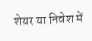शेयर या निवेश में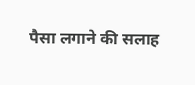पैसा लगाने की सलाह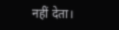नहीं देता।